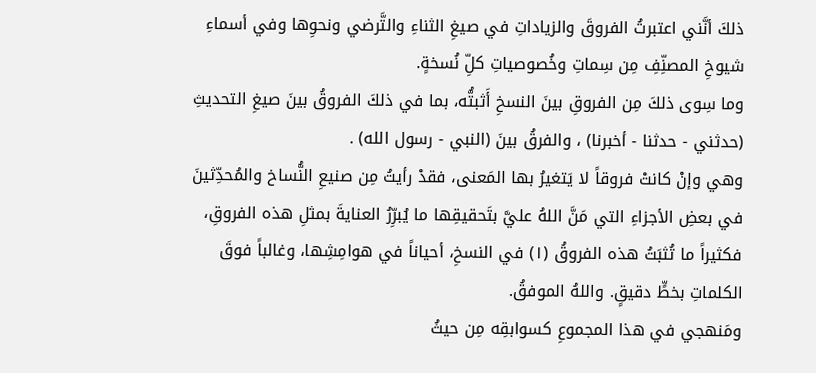ذلكَ أنَّني اعتبرتُ الفروقَ والزياداتِ في صيغِ الثناءِ والتَّرضي ونحوِها وفي أسماءِ شيوخِ المصنِّفِ مِن سِماتِ وخُصوصياتِ كلِّ نُسخةٍ.
وما سِوى ذلكَ مِن الفروقِ بينَ النسخِ أَثبتُّه، بما في ذلكَ الفروقُ بينَ صيغِ التحديثِ (حدثني - حدثنا - أخبرنا) ، والفرقُ بينَ (النبي - رسول الله) .
وهي وإنْ كانتْ فروقاً لا يَتغيرُ بها المَعنى، فقدْ رأيتُ مِن صنيعِ النُّساخ والمُحدِّثينَ في بعضِ الأجزاءِ التي مَنَّ اللهُ عليَّ بتَحقيقِها ما يُبرِّرُ العنايةَ بمثلِ هذه الفروقِ، فكثيراً ما تُثبَتُ هذه الفروقُ (١) في النسخِ، أحياناً في هوامِشِها، وغالباً فوقَ الكلماتِ بخطٍّ دقيقٍ. واللهُ الموفقُ.
ومَنهجي في هذا المجموعِ كسوابقِه مِن حيثُ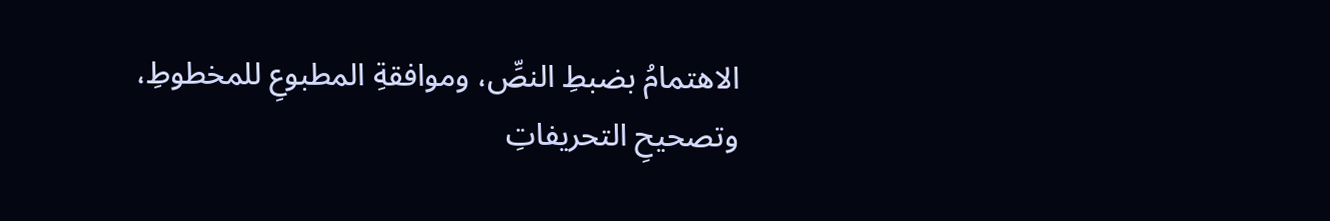الاهتمامُ بضبطِ النصِّ، وموافقةِ المطبوعِ للمخطوطِ، وتصحيحِ التحريفاتِ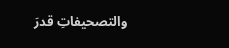والتصحيفاتِ قدرَ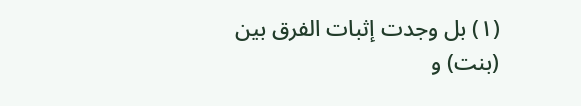(١) بل وجدت إثبات الفرق بين (بنت) و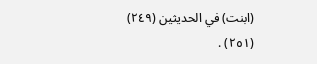(ابنت) في الحديثين (٢٤٩) (٢٥١) .